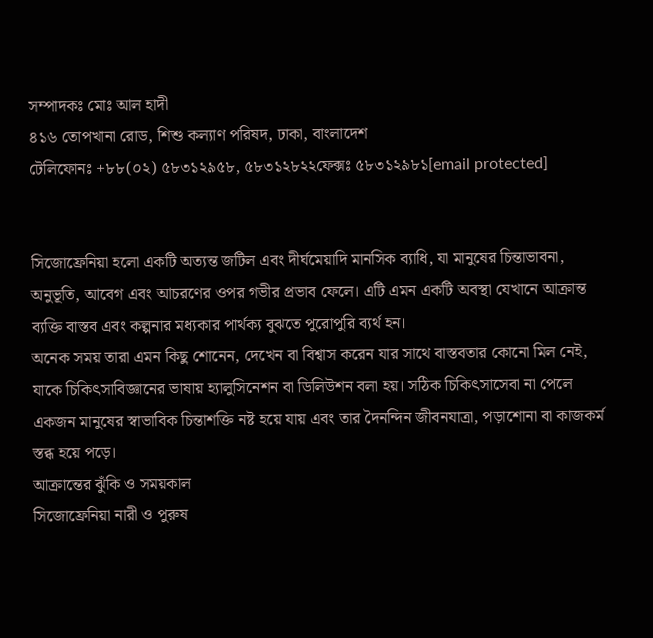সম্পাদকঃ মোঃ আল হাদী
৪১৬ তোপখানা রোড, শিশু কল্যাণ পরিষদ, ঢাকা, বাংলাদেশ
টেলিফোনঃ +৮৮(০২) ৫৮৩১২৯৫৮, ৫৮৩১২৮২২ফেক্সঃ ৫৮৩১২৯৮১[email protected]


সিজোফ্রেনিয়া হলো একটি অত্যন্ত জটিল এবং দীর্ঘমেয়াদি মানসিক ব্যাধি, যা মানুষের চিন্তাভাবনা, অনুভূতি, আবেগ এবং আচরণের ওপর গভীর প্রভাব ফেলে। এটি এমন একটি অবস্থা যেখানে আক্রান্ত ব্যক্তি বাস্তব এবং কল্পনার মধ্যকার পার্থক্য বুঝতে পুরোপুরি ব্যর্থ হন।
অনেক সময় তারা এমন কিছু শোনেন, দেখেন বা বিশ্বাস করেন যার সাথে বাস্তবতার কোনো মিল নেই, যাকে চিকিৎসাবিজ্ঞানের ভাষায় হ্যালুসিনেশন বা ডিলিউশন বলা হয়। সঠিক চিকিৎসাসেবা না পেলে একজন মানুষের স্বাভাবিক চিন্তাশক্তি নষ্ট হয়ে যায় এবং তার দৈনন্দিন জীবনযাত্রা, পড়াশোনা বা কাজকর্ম স্তব্ধ হয়ে পড়ে।
আক্রান্তের ঝুঁকি ও সময়কাল
সিজোফ্রেনিয়া নারী ও পুরুষ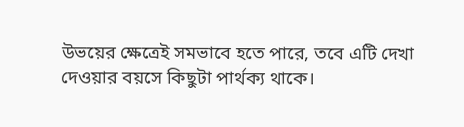উভয়ের ক্ষেত্রেই সমভাবে হতে পারে, তবে এটি দেখা দেওয়ার বয়সে কিছুটা পার্থক্য থাকে।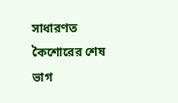সাধারণত কৈশোরের শেষ ভাগ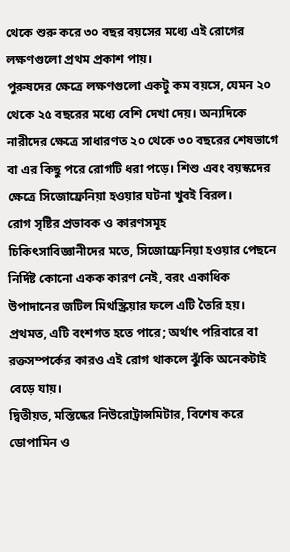থেকে শুরু করে ৩০ বছর বয়সের মধ্যে এই রোগের লক্ষণগুলো প্রথম প্রকাশ পায়।
পুরুষদের ক্ষেত্রে লক্ষণগুলো একটু কম বয়সে, যেমন ২০ থেকে ২৫ বছরের মধ্যে বেশি দেখা দেয়। অন্যদিকে নারীদের ক্ষেত্রে সাধারণত ২০ থেকে ৩০ বছরের শেষভাগে বা এর কিছু পরে রোগটি ধরা পড়ে। শিশু এবং বয়স্কদের ক্ষেত্রে সিজোফ্রেনিয়া হওয়ার ঘটনা খুবই বিরল।
রোগ সৃষ্টির প্রভাবক ও কারণসমূহ
চিকিৎসাবিজ্ঞানীদের মতে, সিজোফ্রেনিয়া হওয়ার পেছনে নির্দিষ্ট কোনো একক কারণ নেই, বরং একাধিক উপাদানের জটিল মিথস্ক্রিয়ার ফলে এটি তৈরি হয়।
প্রথমত, এটি বংশগত হতে পারে; অর্থাৎ পরিবারে বা রক্তসম্পর্কের কারও এই রোগ থাকলে ঝুঁকি অনেকটাই বেড়ে যায়।
দ্বিতীয়ত, মস্তিষ্কের নিউরোট্রান্সমিটার, বিশেষ করে ডোপামিন ও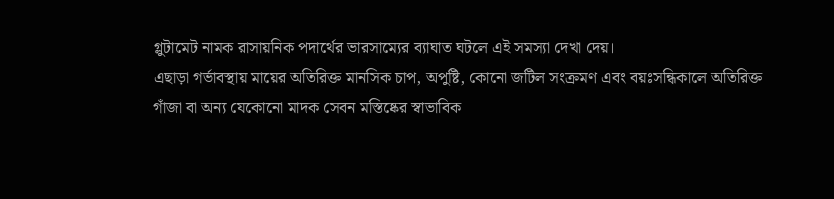গ্লুটামেট নামক রাসায়নিক পদার্থের ভারসাম্যের ব্যাঘাত ঘটলে এই সমস্যা দেখা দেয়।
এছাড়া গর্ভাবস্থায় মায়ের অতিরিক্ত মানসিক চাপ, অপুষ্টি, কোনো জটিল সংক্রমণ এবং বয়ঃসন্ধিকালে অতিরিক্ত গাঁজা বা অন্য যেকোনো মাদক সেবন মস্তিষ্কের স্বাভাবিক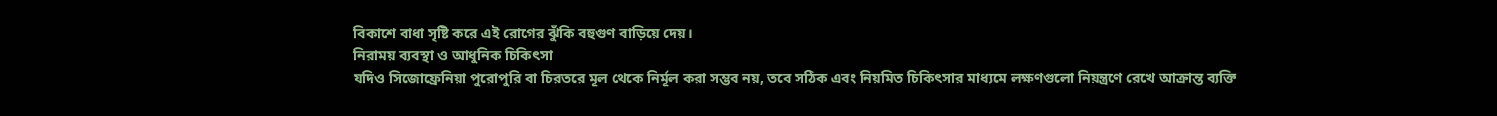বিকাশে বাধা সৃষ্টি করে এই রোগের ঝুঁকি বহুগুণ বাড়িয়ে দেয়।
নিরাময় ব্যবস্থা ও আধুনিক চিকিৎসা
যদিও সিজোফ্রেনিয়া পুরোপুরি বা চিরতরে মূল থেকে নির্মূল করা সম্ভব নয়, তবে সঠিক এবং নিয়মিত চিকিৎসার মাধ্যমে লক্ষণগুলো নিয়ন্ত্রণে রেখে আক্রান্ত ব্যক্তি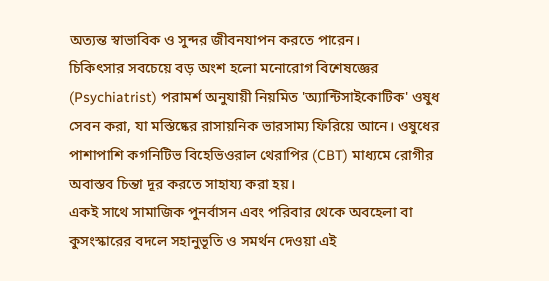অত্যন্ত স্বাভাবিক ও সুন্দর জীবনযাপন করতে পারেন।
চিকিৎসার সবচেয়ে বড় অংশ হলো মনোরোগ বিশেষজ্ঞের (Psychiatrist) পরামর্শ অনুযায়ী নিয়মিত 'অ্যান্টিসাইকোটিক' ওষুধ সেবন করা, যা মস্তিষ্কের রাসায়নিক ভারসাম্য ফিরিয়ে আনে। ওষুধের পাশাপাশি কগনিটিভ বিহেভিওরাল থেরাপির (CBT) মাধ্যমে রোগীর অবাস্তব চিন্তা দূর করতে সাহায্য করা হয়।
একই সাথে সামাজিক পুনর্বাসন এবং পরিবার থেকে অবহেলা বা কুসংস্কারের বদলে সহানুভূতি ও সমর্থন দেওয়া এই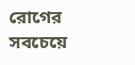রোগের সবচেয়ে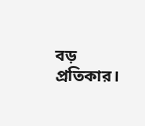বড় প্রতিকার।